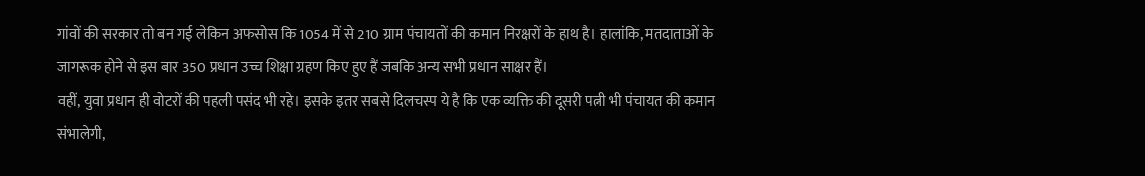गांवों की सरकार तो बन गई लेकिन अफसोस कि 1054 में से 210 ग्राम पंचायतों की कमान निरक्षरों के हाथ है। हालांकि, मतदाताओं के जागरूक होने से इस बार 350 प्रधान उच्च शिक्षा ग्रहण किए हुए हैं जबकि अन्य सभी प्रधान साक्षर हैं।
वहीं, युवा प्रधान ही वोटरों की पहली पसंद भी रहे। इसके इतर सबसे दिलचस्प ये है कि एक व्यक्ति की दूसरी पत्नी भी पंचायत की कमान संभालेगी,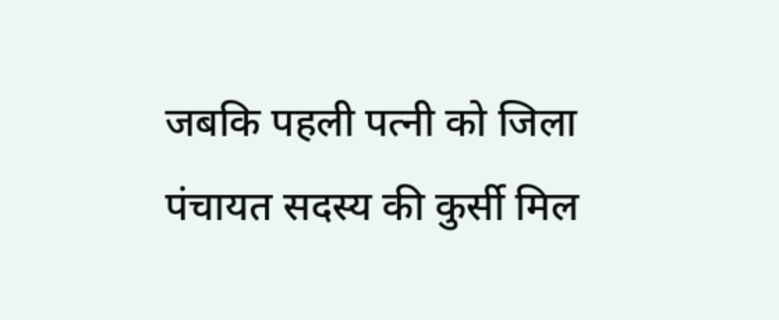जबकि पहली पत्नी को जिला पंचायत सदस्य की कुर्सी मिल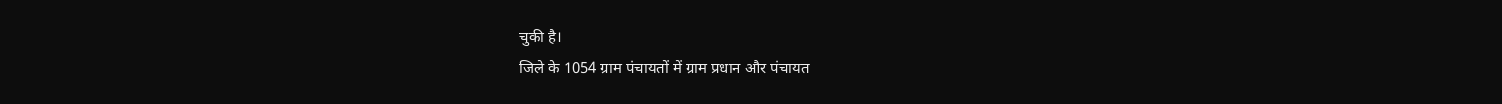चुकी है।
जिले के 1054 ग्राम पंचायतों में ग्राम प्रधान और पंचायत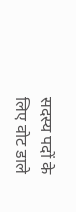सदस्य पदों के लिए वोट डाले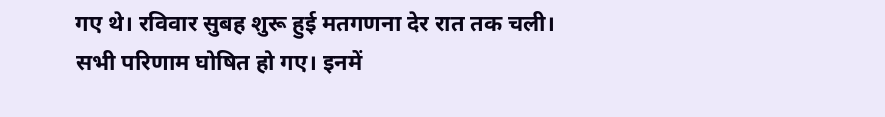गए थे। रविवार सुबह शुरू हुई मतगणना देर रात तक चली। सभी परिणाम घोषित हो गए। इनमें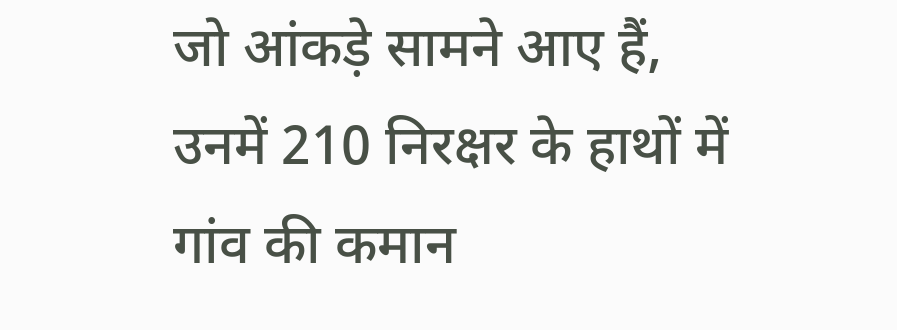जो आंकड़े सामने आए हैं, उनमें 210 निरक्षर के हाथों में गांव की कमान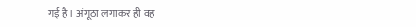गई है। अंगूठा लगाकर ही वह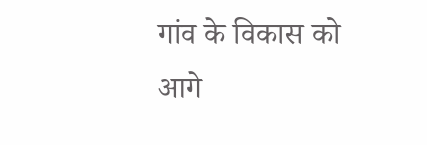गांव के विकास को आगे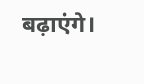बढ़ाएंगे।